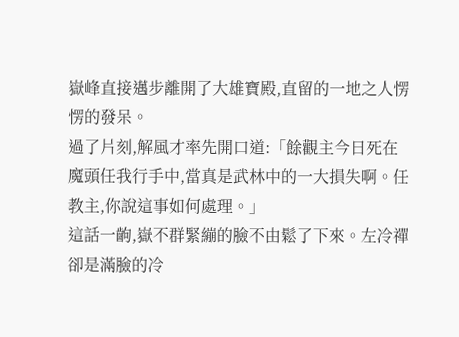嶽峰直接邁步離開了大雄寶殿,直留的一地之人愣愣的發呆。
過了片刻,解風才率先開口道:「餘觀主今日死在魔頭任我行手中,當真是武林中的一大損失啊。任教主,你說這事如何處理。」
這話一齣,嶽不群緊繃的臉不由鬆了下來。左冷禪卻是滿臉的冷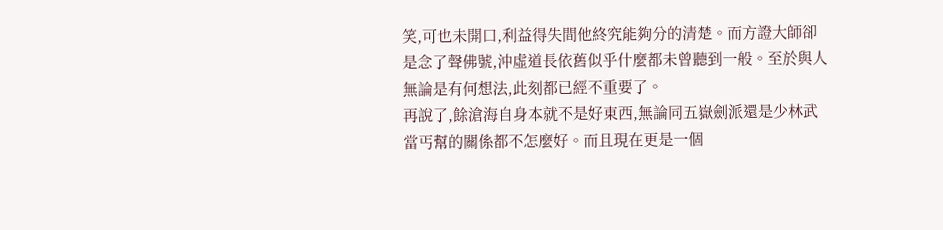笑,可也未開口,利益得失間他終究能夠分的清楚。而方證大師卻是念了聲佛號,沖虛道長依舊似乎什麼都未曾聽到一般。至於與人無論是有何想法,此刻都已經不重要了。
再說了,餘滄海自身本就不是好東西,無論同五嶽劍派還是少林武當丐幫的關係都不怎麼好。而且現在更是一個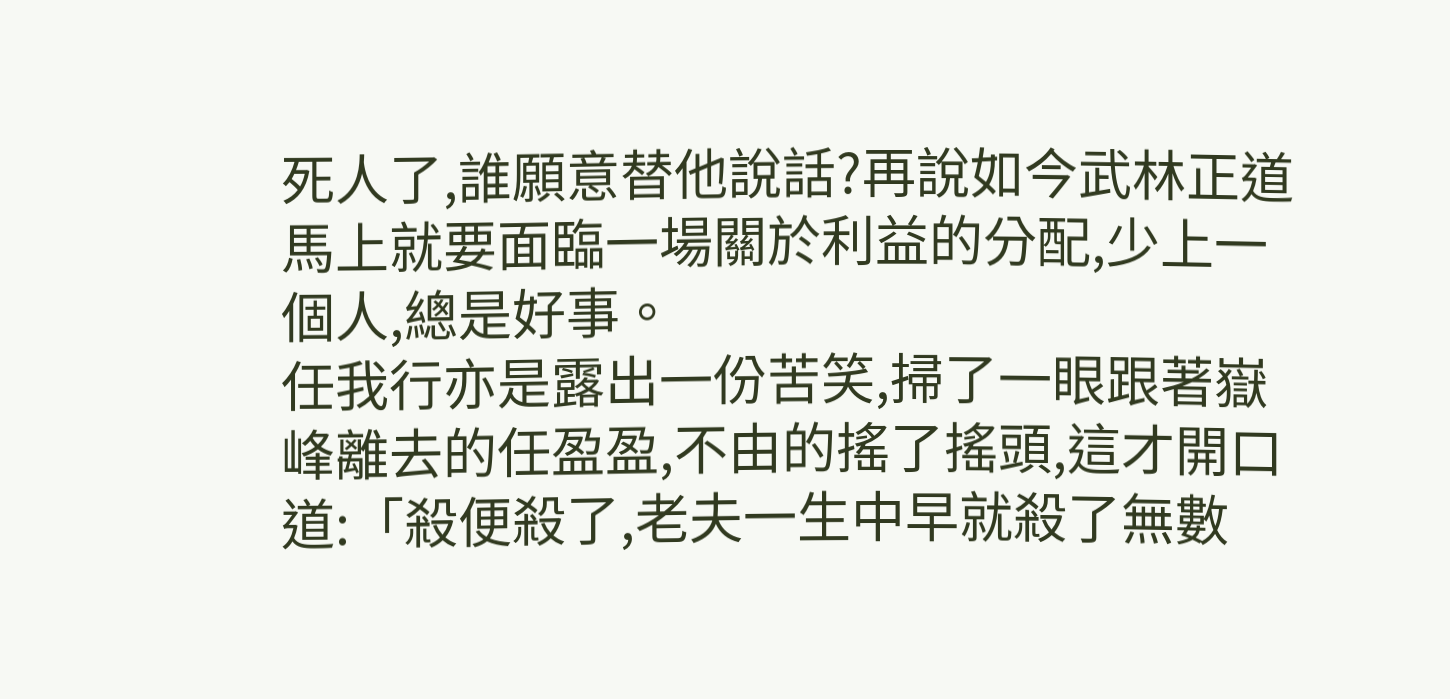死人了,誰願意替他說話?再說如今武林正道馬上就要面臨一場關於利益的分配,少上一個人,總是好事。
任我行亦是露出一份苦笑,掃了一眼跟著嶽峰離去的任盈盈,不由的搖了搖頭,這才開口道:「殺便殺了,老夫一生中早就殺了無數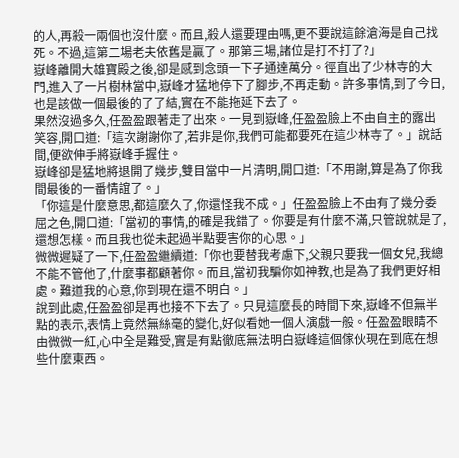的人,再殺一兩個也沒什麼。而且,殺人還要理由嗎,更不要說這餘滄海是自己找死。不過,這第二場老夫依舊是贏了。那第三場,諸位是打不打了?」
嶽峰離開大雄寶殿之後,卻是感到念頭一下子通達萬分。徑直出了少林寺的大門,進入了一片樹林當中,嶽峰才猛地停下了腳步,不再走動。許多事情,到了今日,也是該做一個最後的了了結,實在不能拖延下去了。
果然沒過多久,任盈盈跟著走了出來。一見到嶽峰,任盈盈臉上不由自主的露出笑容,開口道:「這次謝謝你了,若非是你,我們可能都要死在這少林寺了。」說話間,便欲伸手將嶽峰手握住。
嶽峰卻是猛地將退開了幾步,雙目當中一片清明,開口道:「不用謝,算是為了你我間最後的一番情誼了。」
「你這是什麼意思,都這麼久了,你還怪我不成。」任盈盈臉上不由有了幾分委屈之色,開口道:「當初的事情,的確是我錯了。你要是有什麼不滿,只管說就是了,還想怎樣。而且我也從未起過半點要害你的心思。」
微微遲疑了一下,任盈盈繼續道:「你也要替我考慮下,父親只要我一個女兒,我總不能不管他了,什麼事都顧著你。而且,當初我騙你如神教,也是為了我們更好相處。難道我的心意,你到現在還不明白。」
說到此處,任盈盈卻是再也接不下去了。只見這麼長的時間下來,嶽峰不但無半點的表示,表情上竟然無絲毫的變化,好似看她一個人演戲一般。任盈盈眼睛不由微微一紅,心中全是難受,實是有點徹底無法明白嶽峰這個傢伙現在到底在想些什麼東西。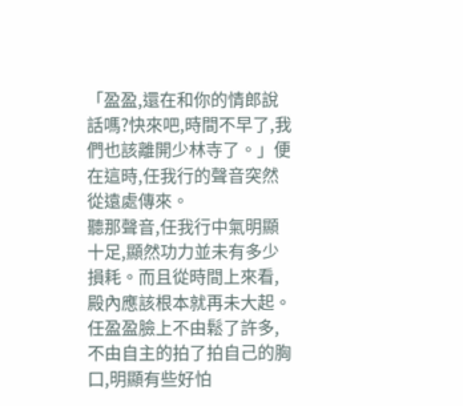「盈盈,還在和你的情郎說話嗎?快來吧,時間不早了,我們也該離開少林寺了。」便在這時,任我行的聲音突然從遠處傳來。
聽那聲音,任我行中氣明顯十足,顯然功力並未有多少損耗。而且從時間上來看,殿內應該根本就再未大起。
任盈盈臉上不由鬆了許多,不由自主的拍了拍自己的胸口,明顯有些好怕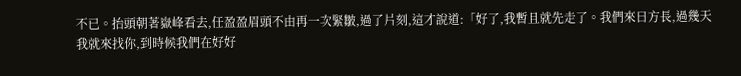不已。抬頭朝著嶽峰看去,任盈盈眉頭不由再一次緊皺,過了片刻,這才說道:「好了,我暫且就先走了。我們來日方長,過幾天我就來找你,到時候我們在好好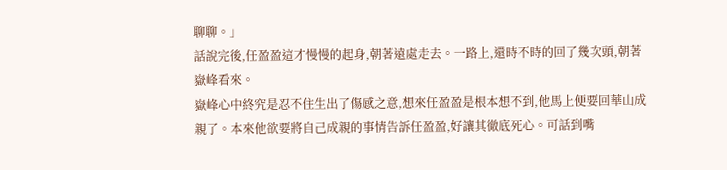聊聊。」
話說完後,任盈盈這才慢慢的起身,朝著遠處走去。一路上,還時不時的回了幾次頭,朝著嶽峰看來。
嶽峰心中終究是忍不住生出了傷感之意,想來任盈盈是根本想不到,他馬上便要回華山成親了。本來他欲要將自己成親的事情告訴任盈盈,好讓其徹底死心。可話到嘴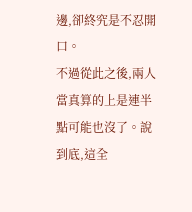邊,卻終究是不忍開口。
不過從此之後,兩人當真算的上是連半點可能也沒了。說到底,這全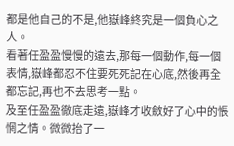都是他自己的不是,他嶽峰終究是一個負心之人。
看著任盈盈慢慢的遠去,那每一個動作,每一個表情,嶽峰都忍不住要死死記在心底,然後再全都忘記,再也不去思考一點。
及至任盈盈徹底走遠,嶽峰才收斂好了心中的悵惘之情。微微抬了一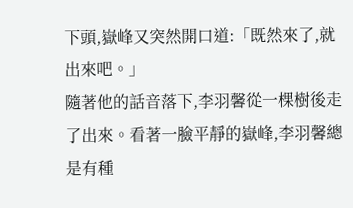下頭,嶽峰又突然開口道:「既然來了,就出來吧。」
隨著他的話音落下,李羽馨從一棵樹後走了出來。看著一臉平靜的嶽峰,李羽馨總是有種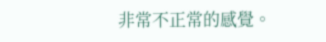非常不正常的感覺。